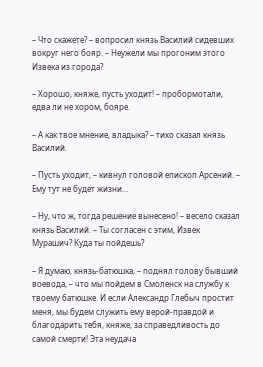– Что скажете? – вопросил князь Василий сидевших вокруг него бояр. – Неужели мы прогоним этого Извека из города?

– Хорошо, княже, пусть уходит! – пробормотали, едва ли не хором, бояре.

– А как твое мнение, владыка? – тихо сказал князь Василий.

– Пусть уходит, – кивнул головой епископ Арсений. – Ему тут не будет жизни…

– Ну, что ж, тогда решение вынесено! – весело сказал князь Василий. – Ты согласен с этим, Извек Мурашич? Куда ты пойдешь?

– Я думаю, князь-батюшка, – поднял голову бывший воевода, – что мы пойдем в Смоленск на службу к твоему батюшке. И если Александр Глебыч простит меня, мы будем служить ему верой-правдой и благодарить тебя, княже, за справедливость до самой смерти! Эта неудача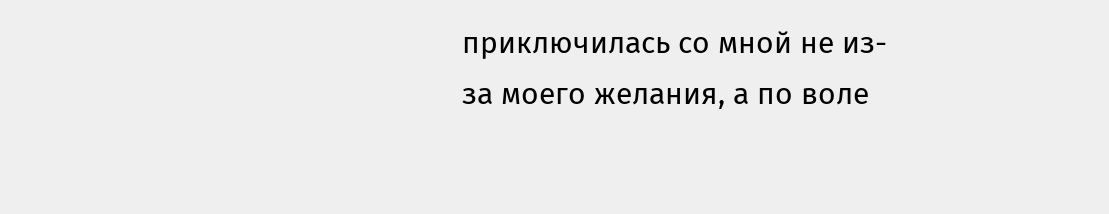приключилась со мной не из-за моего желания, а по воле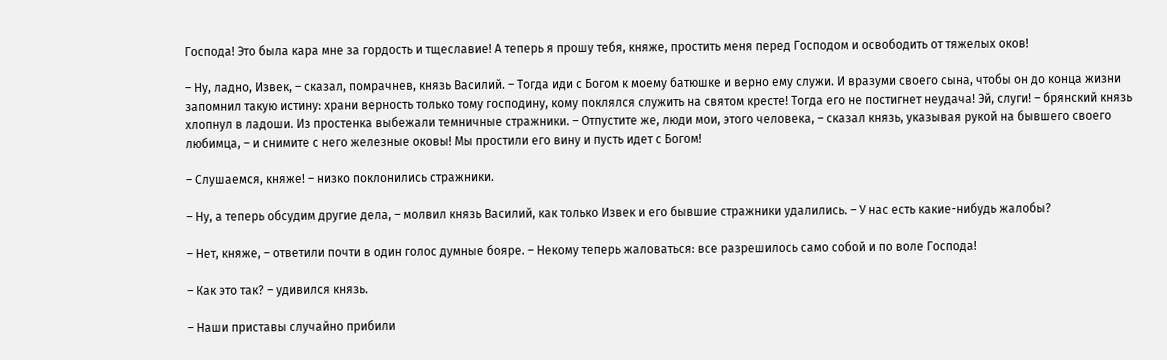Господа! Это была кара мне за гордость и тщеславие! А теперь я прошу тебя, княже, простить меня перед Господом и освободить от тяжелых оков!

– Ну, ладно, Извек, – сказал, помрачнев, князь Василий. – Тогда иди с Богом к моему батюшке и верно ему служи. И вразуми своего сына, чтобы он до конца жизни запомнил такую истину: храни верность только тому господину, кому поклялся служить на святом кресте! Тогда его не постигнет неудача! Эй, слуги! – брянский князь хлопнул в ладоши. Из простенка выбежали темничные стражники. – Отпустите же, люди мои, этого человека, – сказал князь, указывая рукой на бывшего своего любимца, – и снимите с него железные оковы! Мы простили его вину и пусть идет с Богом!

– Слушаемся, княже! – низко поклонились стражники.

– Ну, а теперь обсудим другие дела, – молвил князь Василий, как только Извек и его бывшие стражники удалились. – У нас есть какие-нибудь жалобы?

– Нет, княже, – ответили почти в один голос думные бояре. – Некому теперь жаловаться: все разрешилось само собой и по воле Господа!

– Как это так? – удивился князь.

– Наши приставы случайно прибили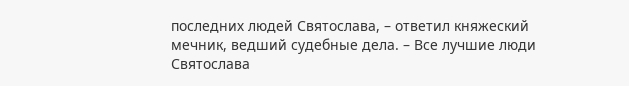последних людей Святослава, – ответил княжеский мечник, ведший судебные дела. – Все лучшие люди Святослава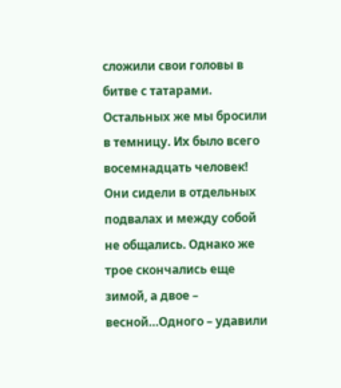сложили свои головы в битве с татарами. Остальных же мы бросили в темницу. Их было всего восемнадцать человек! Они сидели в отдельных подвалах и между собой не общались. Однако же трое скончались еще зимой, а двое – весной…Одного – удавили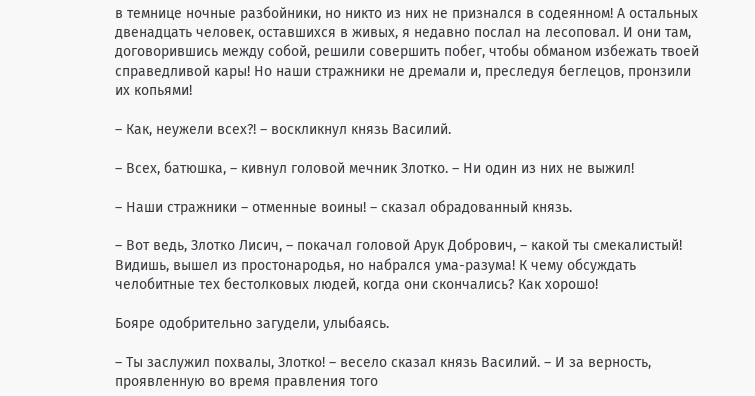в темнице ночные разбойники, но никто из них не признался в содеянном! А остальных двенадцать человек, оставшихся в живых, я недавно послал на лесоповал. И они там, договорившись между собой, решили совершить побег, чтобы обманом избежать твоей справедливой кары! Но наши стражники не дремали и, преследуя беглецов, пронзили их копьями!

– Как, неужели всех?! – воскликнул князь Василий.

– Всех, батюшка, – кивнул головой мечник Злотко. – Ни один из них не выжил!

– Наши стражники – отменные воины! – сказал обрадованный князь.

– Вот ведь, Злотко Лисич, – покачал головой Арук Добрович, – какой ты смекалистый! Видишь, вышел из простонародья, но набрался ума-разума! К чему обсуждать челобитные тех бестолковых людей, когда они скончались? Как хорошо!

Бояре одобрительно загудели, улыбаясь.

– Ты заслужил похвалы, Злотко! – весело сказал князь Василий. – И за верность, проявленную во время правления того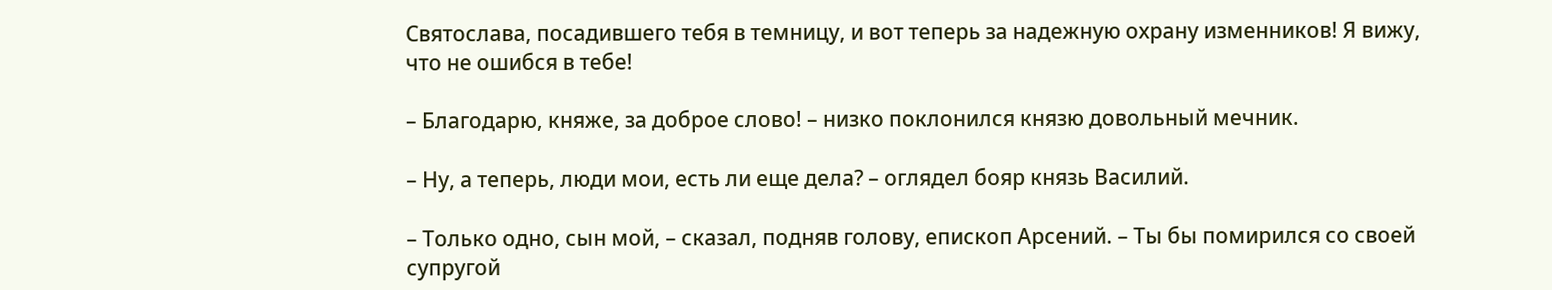Святослава, посадившего тебя в темницу, и вот теперь за надежную охрану изменников! Я вижу, что не ошибся в тебе!

– Благодарю, княже, за доброе слово! – низко поклонился князю довольный мечник.

– Ну, а теперь, люди мои, есть ли еще дела? – оглядел бояр князь Василий.

– Только одно, сын мой, – сказал, подняв голову, епископ Арсений. – Ты бы помирился со своей супругой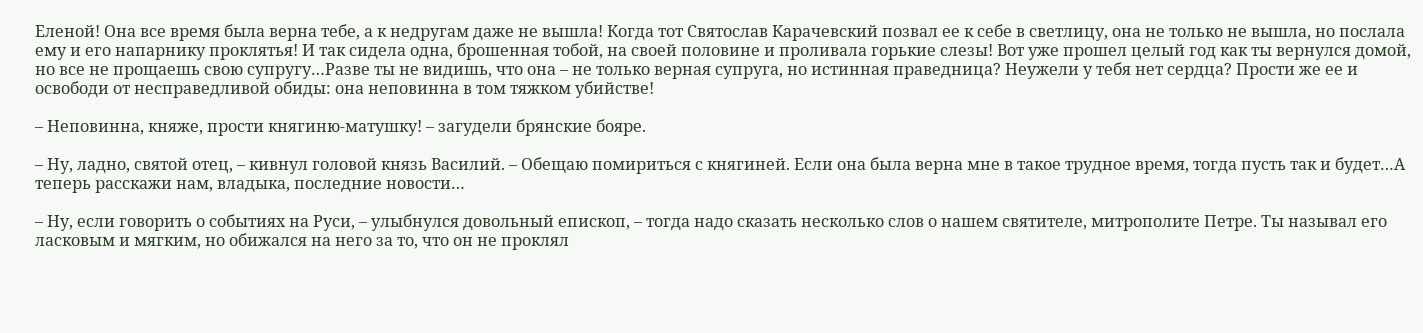Еленой! Она все время была верна тебе, а к недругам даже не вышла! Когда тот Святослав Карачевский позвал ее к себе в светлицу, она не только не вышла, но послала ему и его напарнику проклятья! И так сидела одна, брошенная тобой, на своей половине и проливала горькие слезы! Вот уже прошел целый год как ты вернулся домой, но все не прощаешь свою супругу…Разве ты не видишь, что она – не только верная супруга, но истинная праведница? Неужели у тебя нет сердца? Прости же ее и освободи от несправедливой обиды: она неповинна в том тяжком убийстве!

– Неповинна, княже, прости княгиню-матушку! – загудели брянские бояре.

– Ну, ладно, святой отец, – кивнул головой князь Василий. – Обещаю помириться с княгиней. Если она была верна мне в такое трудное время, тогда пусть так и будет…А теперь расскажи нам, владыка, последние новости…

– Ну, если говорить о событиях на Руси, – улыбнулся довольный епископ, – тогда надо сказать несколько слов о нашем святителе, митрополите Петре. Ты называл его ласковым и мягким, но обижался на него за то, что он не проклял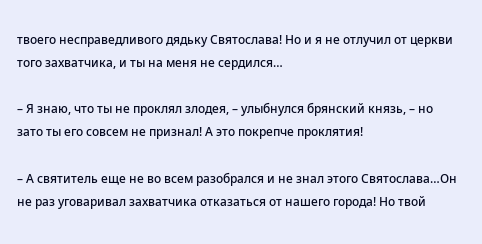твоего несправедливого дядьку Святослава! Но и я не отлучил от церкви того захватчика, и ты на меня не сердился…

– Я знаю, что ты не проклял злодея, – улыбнулся брянский князь, – но зато ты его совсем не признал! А это покрепче проклятия!

– А святитель еще не во всем разобрался и не знал этого Святослава…Он не раз уговаривал захватчика отказаться от нашего города! Но твой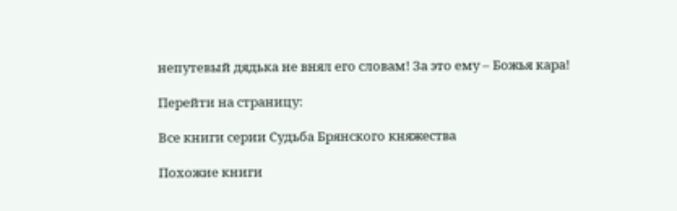непутевый дядька не внял его словам! За это ему – Божья кара!

Перейти на страницу:

Все книги серии Судьба Брянского княжества

Похожие книги